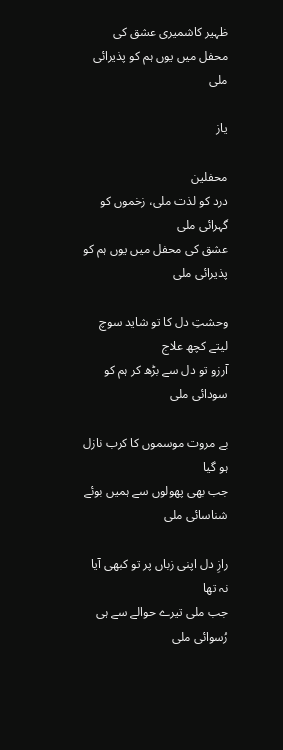ظہیر کاشمیری عشق کی محفل میں یوں ہم کو پذیرائی ملی

یاز

محفلین
درد کو لذت ملی، زخموں کو گہرائی ملی
عشق کی محفل میں یوں ہم کو پذیرائی ملی

وحشتِ دل کا تو شاید سوچ لیتے کچھ علاج
آرزو تو دل سے بڑھ کر ہم کو سودائی ملی

بے مروت موسموں کا کرب نازل ہو گیا
جب بھی پھولوں سے ہمیں بوئے شناسائی ملی

رازِ دل اپنی زباں پر تو کبھی آیا نہ تھا
جب ملی تیرے حوالے سے ہی رُسوائی ملی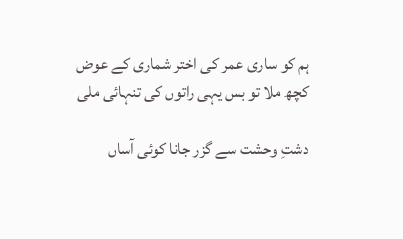ہم کو ساری عمر کی اختر شماری کے عوض
کچھ ملا تو بس یہی راتوں کی تنہائی ملی

دشتِ وحشت سے گزر جانا کوئی آساں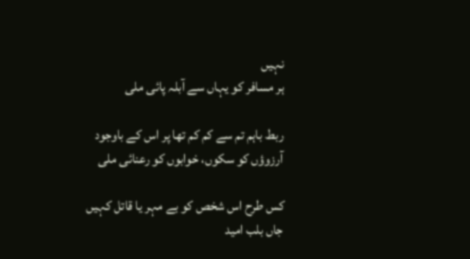نہیں
ہر مسافر کو یہاں سے آبلہ پائی ملی

ربط باہم تم سے کم کم تھا پر اس کے باوجود
آرزوؤں کو سکوں، خوابوں کو رعنائی ملی

کس طرح اس شخص کو بے مہر یا قاتل کہیں
جاں بلب امید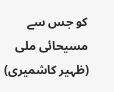کو جس سے مسیحائی ملی
(ظہیر کاشمیری)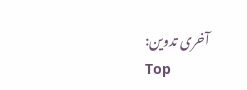آخری تدوین:
Top